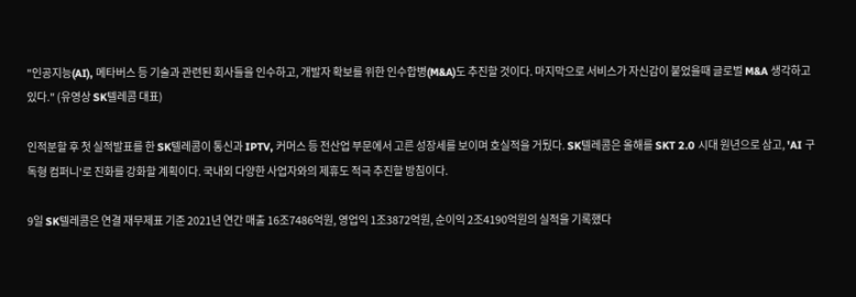"인공지능(AI), 메타버스 등 기술과 관련된 회사들을 인수하고, 개발자 확보를 위한 인수합병(M&A)도 추진할 것이다. 마지막으로 서비스가 자신감이 붙었을때 글로벌 M&A 생각하고 있다." (유영상 SK텔레콤 대표)

인적분할 후 첫 실적발표를 한 SK텔레콤이 통신과 IPTV, 커머스 등 전산업 부문에서 고른 성장세를 보이며 호실적을 거뒀다. SK텔레콤은 올해를 SKT 2.0 시대 원년으로 삼고, 'AI 구독형 컴퍼니'로 진화를 강화할 계획이다. 국내외 다양한 사업자와의 제휴도 적극 추진할 방침이다.

9일 SK텔레콤은 연결 재무제표 기준 2021년 연간 매출 16조7486억원, 영업익 1조3872억원, 순이익 2조4190억원의 실적을 기록했다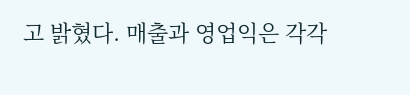고 밝혔다. 매출과 영업익은 각각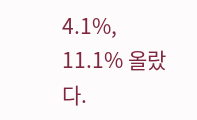4.1%, 11.1% 올랐다.